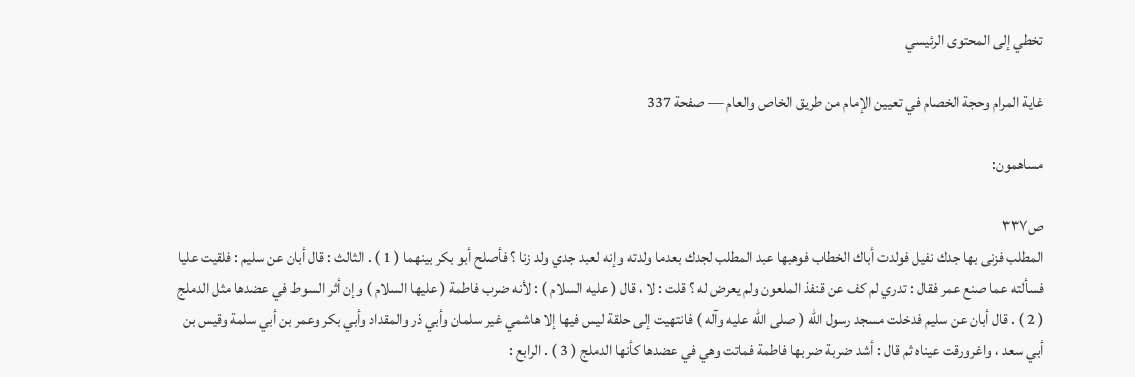تخطي إلى المحتوى الرئيسي

غاية المرام وحجة الخصام في تعيين الإمام من طريق الخاص والعام — صفحة 337

مساهمون:

ص٣٣٧
المطلب فزنى بها جدك نفيل فولدت أباك الخطاب فوهبها عبد المطلب لجدك بعدما ولدته وإنه لعبد جدي ولد زنا ؟ فأصلح أبو بكر بينهما ( 1 ) . الثالث : قال أبان عن سليم : فلقيت عليا فسألته عما صنع عمر فقال : تدري لم كف عن قنفذ الملعون ولم يعرض له ؟ قلت : لا ، قال ( عليه السلام ) : لأنه ضرب فاطمة ( عليها السلام ) وإن أثر السوط في عضدها مثل الدملج ( 2 ) . قال أبان عن سليم فدخلت مسجد رسول الله ( صلى الله عليه وآله ) فانتهيت إلى حلقة ليس فيها إلا هاشمي غير سلمان وأبي ذر والمقداد وأبي بكر وعمر بن أبي سلمة وقيس بن أبي سعد ، واغرورقت عيناه ثم قال : أشد ضربة ضربها فاطمة فماتت وهي في عضدها كأنها الدملج ( 3 ) . الرابع :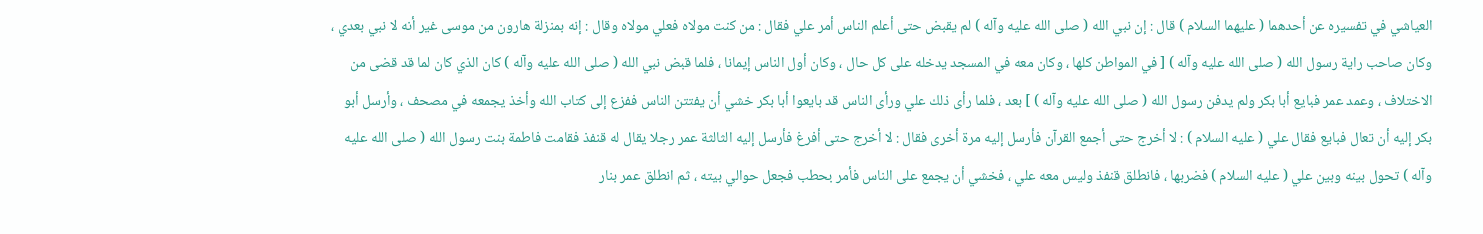العياشي في تفسيره عن أحدهما ( عليهما السلام ) قال : إن نبي الله ( صلى الله عليه وآله ) لم يقبض حتى أعلم الناس أمر علي فقال : من كنت مولاه فعلي مولاه وقال : إنه بمنزلة هارون من موسى غير أنه لا نبي بعدي ، وكان صاحب راية رسول الله ( صلى الله عليه وآله ) [ في المواطن كلها ، وكان معه في المسجد يدخله على كل حال ، وكان أول الناس إيمانا ، فلما قبض نبي الله ( صلى الله عليه وآله ) كان الذي كان لما قد قضى من الاختلاف ، وعمد عمر فبايع أبا بكر ولم يدفن رسول الله ( صلى الله عليه وآله ) ] بعد ، فلما رأى ذلك علي ورأى الناس قد بايعوا أبا بكر خشي أن يفتتن الناس ففزع إلى كتاب الله وأخذ يجمعه في مصحف ، وأرسل أبو بكر إليه أن تعال فبايع فقال علي ( عليه السلام ) : لا أخرج حتى أجمع القرآن فأرسل إليه مرة أخرى فقال : لا أخرج حتى أفرغ فأرسل إليه الثالثة عمر رجلا يقال له قنفذ فقامت فاطمة بنت رسول الله ( صلى الله عليه وآله ) تحول بينه وبين علي ( عليه السلام ) فضربها ، فانطلق قنفذ وليس معه علي ، فخشي أن يجمع على الناس فأمر بحطب فجعل حوالي بيته ، ثم انطلق عمر بنار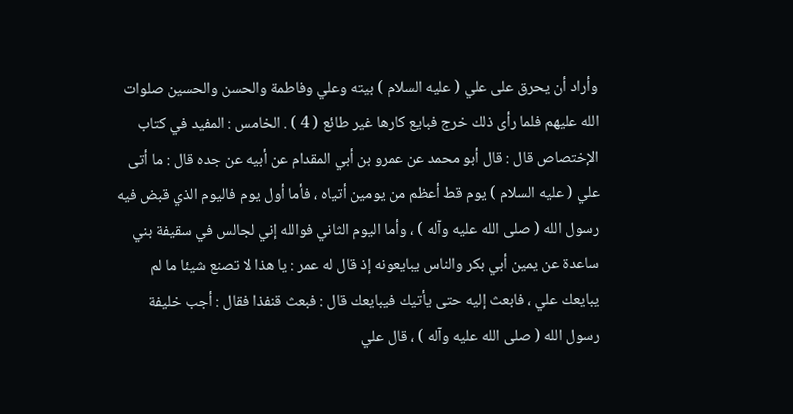وأراد أن يحرق على علي ( عليه السلام ) بيته وعلي وفاطمة والحسن والحسين صلوات الله عليهم فلما رأى ذلك خرج فبايع كارها غير طائع ( 4 ) . الخامس : المفيد في كتاب الإختصاص قال : قال أبو محمد عن عمرو بن أبي المقدام عن أبيه عن جده قال : ما أتى علي ( عليه السلام ) يوم قط أعظم من يومين أتياه ، فأما أول يوم فاليوم الذي قبض فيه رسول الله ( صلى الله عليه وآله ) ، وأما اليوم الثاني فوالله إني لجالس في سقيفة بني ساعدة عن يمين أبي بكر والناس يبايعونه إذ قال له عمر : يا هذا لا تصنع شيئا ما لم يبايعك علي ، فابعث إليه حتى يأتيك فيبايعك قال : فبعث قنفذا فقال : أجب خليفة رسول الله ( صلى الله عليه وآله ) ، قال علي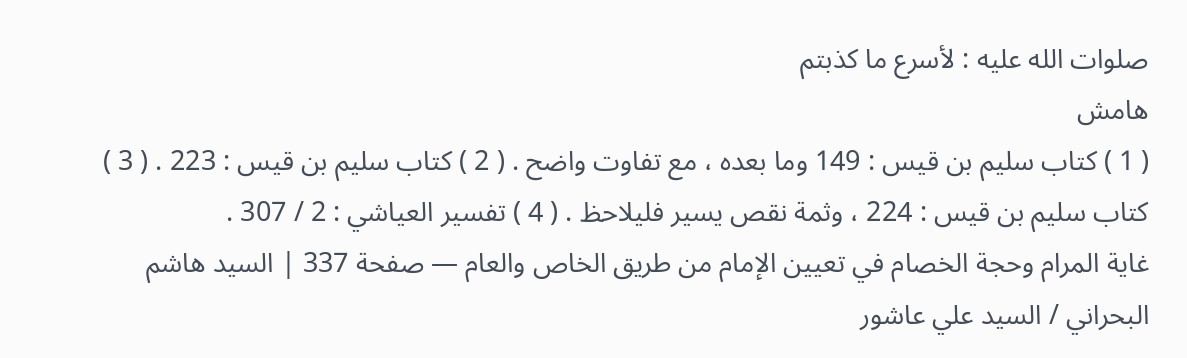صلوات الله عليه : لأسرع ما كذبتم
هامش
( 1 ) كتاب سليم بن قيس : 149 وما بعده ، مع تفاوت واضح . ( 2 ) كتاب سليم بن قيس : 223 . ( 3 ) كتاب سليم بن قيس : 224 ، وثمة نقص يسير فليلاحظ . ( 4 ) تفسير العياشي : 2 / 307 .
غاية المرام وحجة الخصام في تعيين الإمام من طريق الخاص والعام — صفحة 337 | السيد هاشم البحراني / السيد علي عاشور